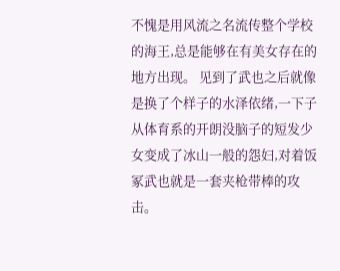不愧是用风流之名流传整个学校的海王,总是能够在有美女存在的地方出现。 见到了武也之后就像是换了个样子的水泽依绪,一下子从体育系的开朗没脑子的短发少女变成了冰山一般的怨妇,对着饭冢武也就是一套夹枪带棒的攻击。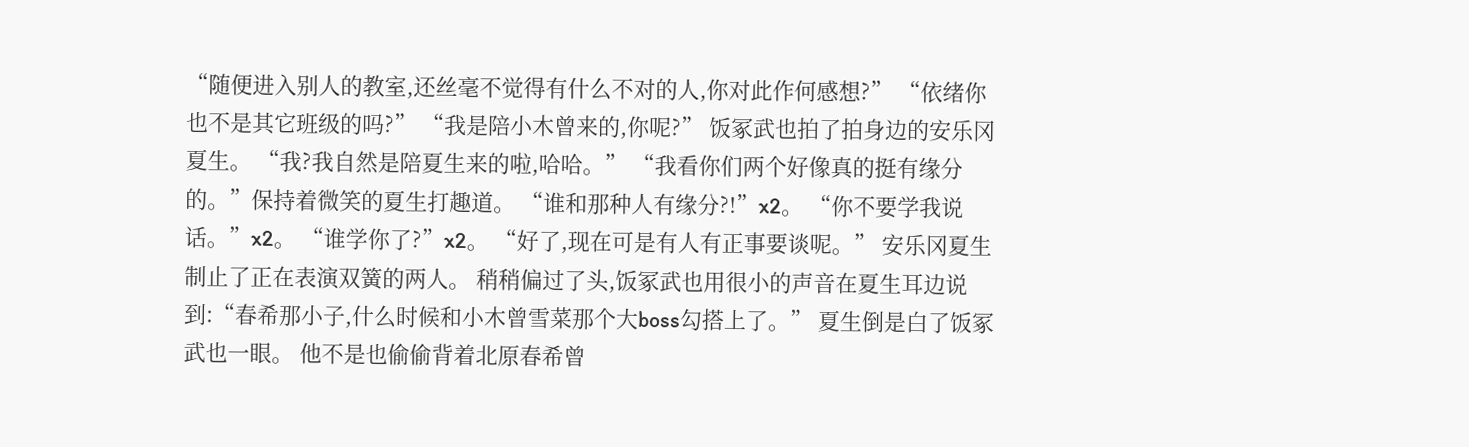“随便进入别人的教室,还丝毫不觉得有什么不对的人,你对此作何感想?” “依绪你也不是其它班级的吗?” “我是陪小木曾来的,你呢?” 饭冢武也拍了拍身边的安乐冈夏生。 “我?我自然是陪夏生来的啦,哈哈。” “我看你们两个好像真的挺有缘分的。”保持着微笑的夏生打趣道。 “谁和那种人有缘分?!”x2。 “你不要学我说话。”x2。 “谁学你了?”x2。 “好了,现在可是有人有正事要谈呢。” 安乐冈夏生制止了正在表演双簧的两人。 稍稍偏过了头,饭冢武也用很小的声音在夏生耳边说到:“春希那小子,什么时候和小木曾雪菜那个大boss勾搭上了。” 夏生倒是白了饭冢武也一眼。 他不是也偷偷背着北原春希曾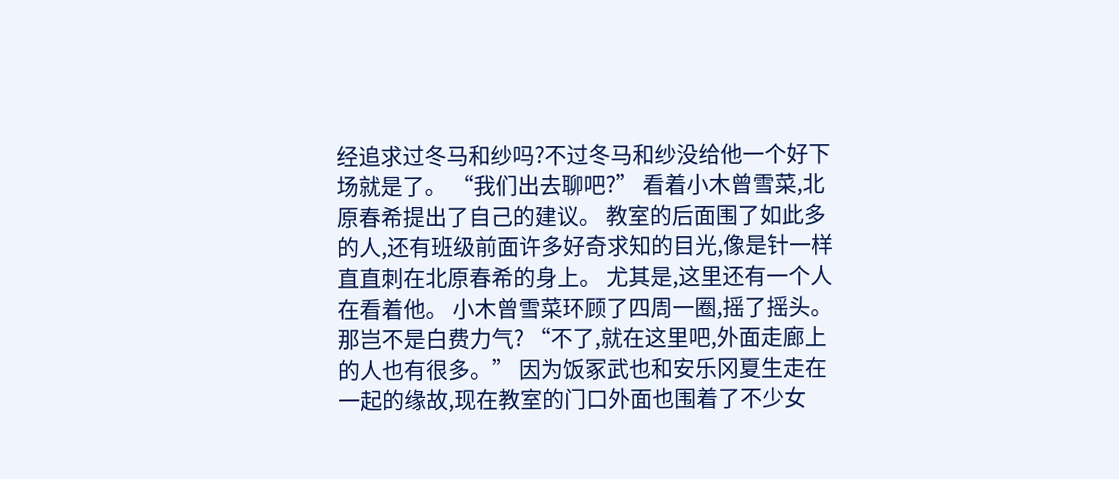经追求过冬马和纱吗?不过冬马和纱没给他一个好下场就是了。 “我们出去聊吧?” 看着小木曾雪菜,北原春希提出了自己的建议。 教室的后面围了如此多的人,还有班级前面许多好奇求知的目光,像是针一样直直刺在北原春希的身上。 尤其是,这里还有一个人在看着他。 小木曾雪菜环顾了四周一圈,摇了摇头。 那岂不是白费力气? “不了,就在这里吧,外面走廊上的人也有很多。” 因为饭冢武也和安乐冈夏生走在一起的缘故,现在教室的门口外面也围着了不少女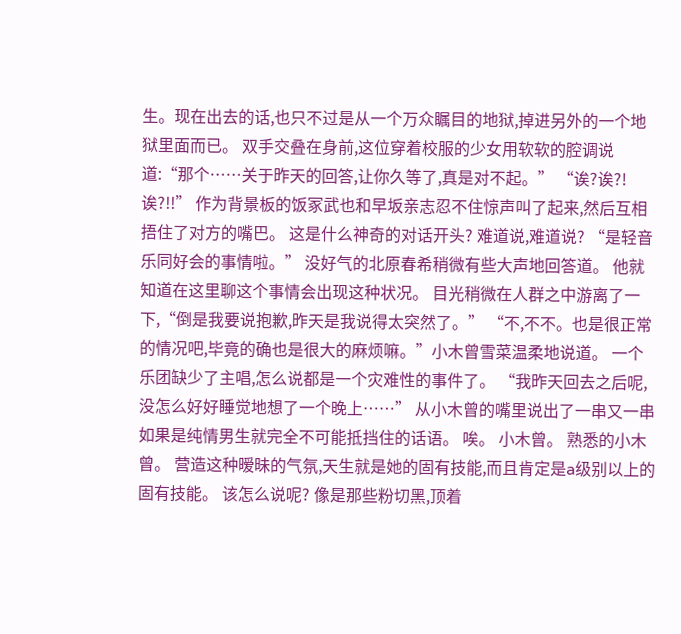生。现在出去的话,也只不过是从一个万众瞩目的地狱,掉进另外的一个地狱里面而已。 双手交叠在身前,这位穿着校服的少女用软软的腔调说道:“那个……关于昨天的回答,让你久等了,真是对不起。” “诶?诶?!诶?!!” 作为背景板的饭冢武也和早坂亲志忍不住惊声叫了起来,然后互相捂住了对方的嘴巴。 这是什么神奇的对话开头? 难道说,难道说? “是轻音乐同好会的事情啦。” 没好气的北原春希稍微有些大声地回答道。 他就知道在这里聊这个事情会出现这种状况。 目光稍微在人群之中游离了一下,“倒是我要说抱歉,昨天是我说得太突然了。” “不,不不。也是很正常的情况吧,毕竟的确也是很大的麻烦嘛。”小木曾雪菜温柔地说道。 一个乐团缺少了主唱,怎么说都是一个灾难性的事件了。 “我昨天回去之后呢,没怎么好好睡觉地想了一个晚上……” 从小木曾的嘴里说出了一串又一串如果是纯情男生就完全不可能抵挡住的话语。 唉。 小木曾。 熟悉的小木曾。 营造这种暧昧的气氛,天生就是她的固有技能,而且肯定是a级别以上的固有技能。 该怎么说呢? 像是那些粉切黑,顶着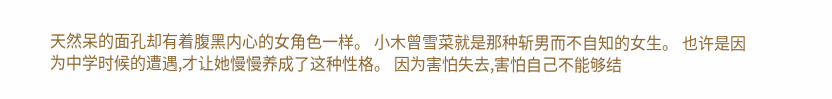天然呆的面孔却有着腹黑内心的女角色一样。 小木曾雪菜就是那种斩男而不自知的女生。 也许是因为中学时候的遭遇,才让她慢慢养成了这种性格。 因为害怕失去,害怕自己不能够结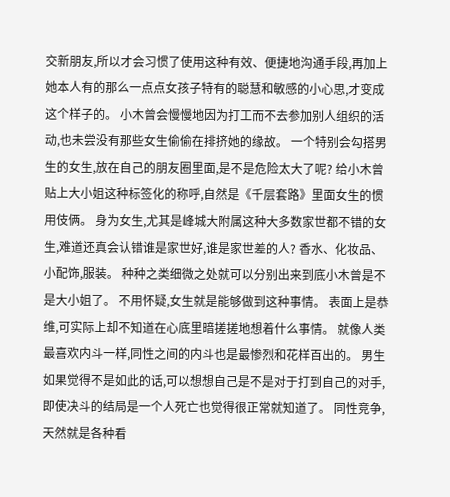交新朋友,所以才会习惯了使用这种有效、便捷地沟通手段,再加上她本人有的那么一点点女孩子特有的聪慧和敏感的小心思,才变成这个样子的。 小木曾会慢慢地因为打工而不去参加别人组织的活动,也未尝没有那些女生偷偷在排挤她的缘故。 一个特别会勾搭男生的女生,放在自己的朋友圈里面,是不是危险太大了呢? 给小木曾贴上大小姐这种标签化的称呼,自然是《千层套路》里面女生的惯用伎俩。 身为女生,尤其是峰城大附属这种大多数家世都不错的女生,难道还真会认错谁是家世好,谁是家世差的人? 香水、化妆品、小配饰,服装。 种种之类细微之处就可以分别出来到底小木曾是不是大小姐了。 不用怀疑,女生就是能够做到这种事情。 表面上是恭维,可实际上却不知道在心底里暗搓搓地想着什么事情。 就像人类最喜欢内斗一样,同性之间的内斗也是最惨烈和花样百出的。 男生如果觉得不是如此的话,可以想想自己是不是对于打到自己的对手,即使决斗的结局是一个人死亡也觉得很正常就知道了。 同性竞争,天然就是各种看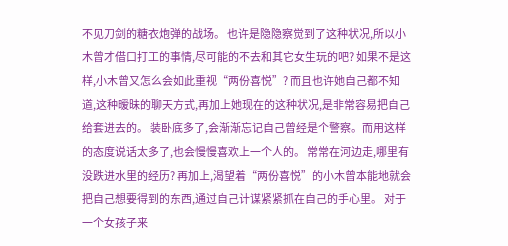不见刀剑的糖衣炮弹的战场。 也许是隐隐察觉到了这种状况,所以小木曾才借口打工的事情,尽可能的不去和其它女生玩的吧? 如果不是这样,小木曾又怎么会如此重视“两份喜悦”? 而且也许她自己都不知道,这种暧昧的聊天方式,再加上她现在的这种状况,是非常容易把自己给套进去的。 装卧底多了,会渐渐忘记自己曾经是个警察。而用这样的态度说话太多了,也会慢慢喜欢上一个人的。 常常在河边走,哪里有没跌进水里的经历? 再加上,渴望着“两份喜悦”的小木曾本能地就会把自己想要得到的东西,通过自己计谋紧紧抓在自己的手心里。 对于一个女孩子来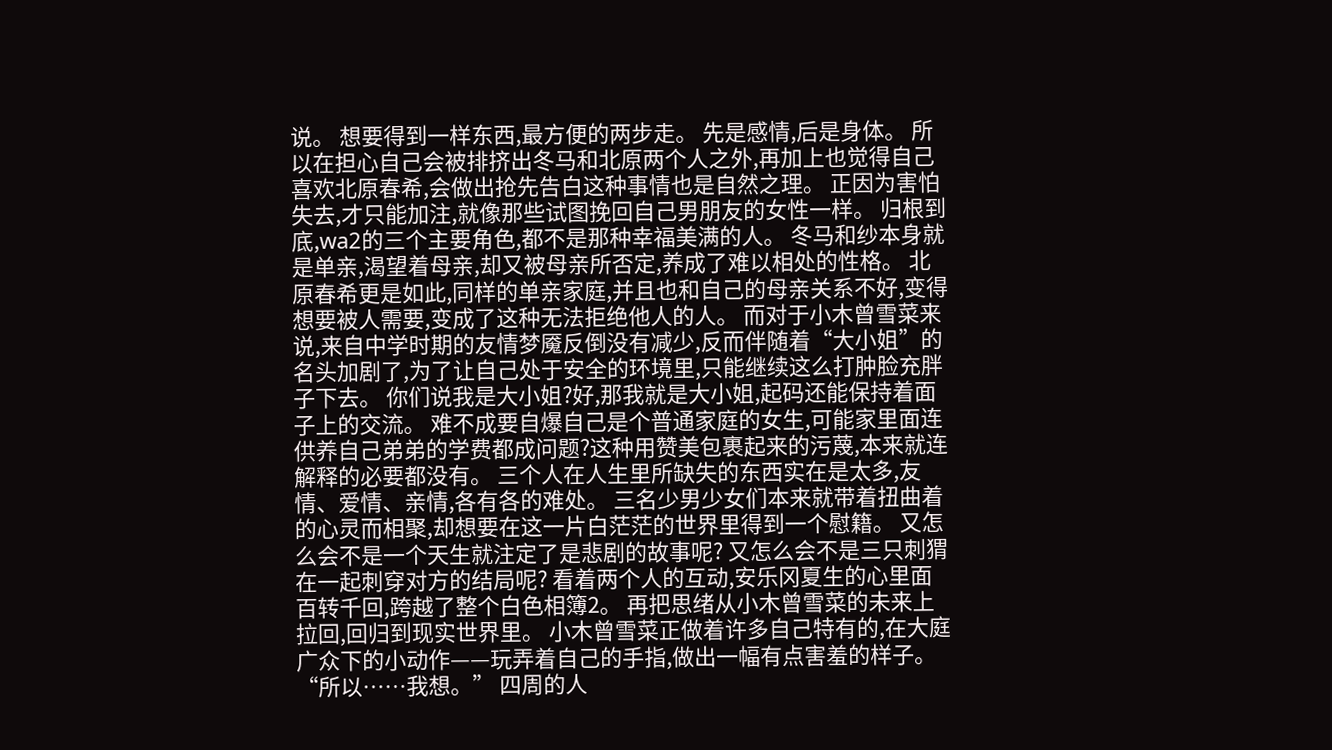说。 想要得到一样东西,最方便的两步走。 先是感情,后是身体。 所以在担心自己会被排挤出冬马和北原两个人之外,再加上也觉得自己喜欢北原春希,会做出抢先告白这种事情也是自然之理。 正因为害怕失去,才只能加注,就像那些试图挽回自己男朋友的女性一样。 归根到底,wa2的三个主要角色,都不是那种幸福美满的人。 冬马和纱本身就是单亲,渴望着母亲,却又被母亲所否定,养成了难以相处的性格。 北原春希更是如此,同样的单亲家庭,并且也和自己的母亲关系不好,变得想要被人需要,变成了这种无法拒绝他人的人。 而对于小木曾雪菜来说,来自中学时期的友情梦魇反倒没有减少,反而伴随着“大小姐”的名头加剧了,为了让自己处于安全的环境里,只能继续这么打肿脸充胖子下去。 你们说我是大小姐?好,那我就是大小姐,起码还能保持着面子上的交流。 难不成要自爆自己是个普通家庭的女生,可能家里面连供养自己弟弟的学费都成问题?这种用赞美包裹起来的污蔑,本来就连解释的必要都没有。 三个人在人生里所缺失的东西实在是太多,友情、爱情、亲情,各有各的难处。 三名少男少女们本来就带着扭曲着的心灵而相聚,却想要在这一片白茫茫的世界里得到一个慰籍。 又怎么会不是一个天生就注定了是悲剧的故事呢? 又怎么会不是三只刺猬在一起刺穿对方的结局呢? 看着两个人的互动,安乐冈夏生的心里面百转千回,跨越了整个白色相簿2。 再把思绪从小木曾雪菜的未来上拉回,回归到现实世界里。 小木曾雪菜正做着许多自己特有的,在大庭广众下的小动作——玩弄着自己的手指,做出一幅有点害羞的样子。 “所以……我想。” 四周的人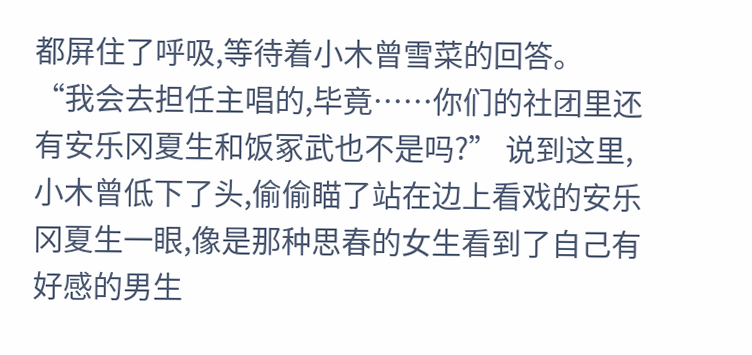都屏住了呼吸,等待着小木曾雪菜的回答。 “我会去担任主唱的,毕竟……你们的社团里还有安乐冈夏生和饭冢武也不是吗?” 说到这里,小木曾低下了头,偷偷瞄了站在边上看戏的安乐冈夏生一眼,像是那种思春的女生看到了自己有好感的男生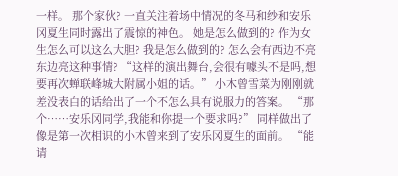一样。 那个家伙? 一直关注着场中情况的冬马和纱和安乐冈夏生同时露出了震惊的神色。 她是怎么做到的? 作为女生怎么可以这么大胆? 我是怎么做到的? 怎么会有西边不亮东边亮这种事情? “这样的演出舞台,会很有噱头不是吗,想要再次蝉联峰城大附属小姐的话。” 小木曾雪菜为刚刚就差没表白的话给出了一个不怎么具有说服力的答案。 “那个……安乐冈同学,我能和你提一个要求吗?” 同样做出了像是第一次相识的小木曾来到了安乐冈夏生的面前。 “能请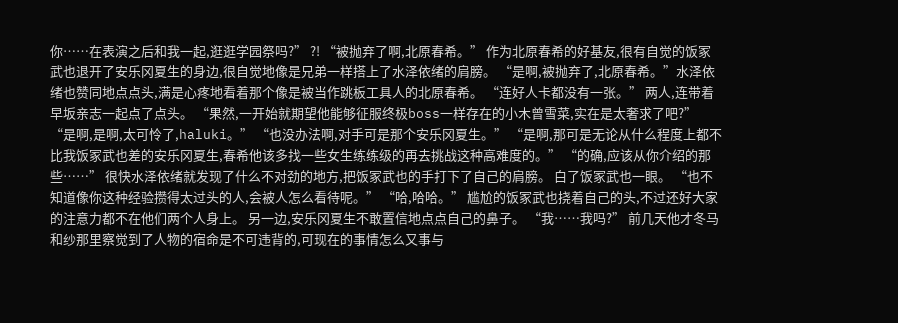你……在表演之后和我一起,逛逛学园祭吗?” ?! “被抛弃了啊,北原春希。” 作为北原春希的好基友,很有自觉的饭冢武也退开了安乐冈夏生的身边,很自觉地像是兄弟一样搭上了水泽依绪的肩膀。 “是啊,被抛弃了,北原春希。”水泽依绪也赞同地点点头,满是心疼地看着那个像是被当作跳板工具人的北原春希。 “连好人卡都没有一张。” 两人,连带着早坂亲志一起点了点头。 “果然,一开始就期望他能够征服终极boss一样存在的小木曾雪菜,实在是太奢求了吧?” “是啊,是啊,太可怜了,haluki。” “也没办法啊,对手可是那个安乐冈夏生。” “是啊,那可是无论从什么程度上都不比我饭冢武也差的安乐冈夏生,春希他该多找一些女生练练级的再去挑战这种高难度的。” “的确,应该从你介绍的那些……” 很快水泽依绪就发现了什么不对劲的地方,把饭冢武也的手打下了自己的肩膀。 白了饭冢武也一眼。 “也不知道像你这种经验攒得太过头的人,会被人怎么看待呢。” “哈,哈哈。” 尴尬的饭冢武也挠着自己的头,不过还好大家的注意力都不在他们两个人身上。 另一边,安乐冈夏生不敢置信地点点自己的鼻子。 “我……我吗?” 前几天他才冬马和纱那里察觉到了人物的宿命是不可违背的,可现在的事情怎么又事与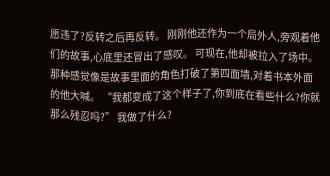愿违了?反转之后再反转。 刚刚他还作为一个局外人,旁观着他们的故事,心底里还冒出了感叹。 可现在,他却被拉入了场中。 那种感觉像是故事里面的角色打破了第四面墙,对着书本外面的他大喊。 “我都变成了这个样子了,你到底在看些什么?你就那么残忍吗?” 我做了什么?